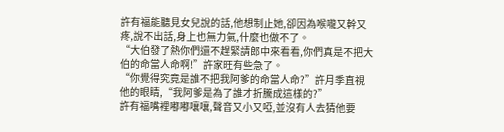許有福能聽見女兒說的話,他想制止她,卻因為喉嚨又幹又疼,說不出話,身上也無力氣,什麼也做不了。
“大伯發了熱你們還不趕緊請郎中來看看,你們真是不把大伯的命當人命啊!”許家旺有些急了。
“你覺得究竟是誰不把我阿爹的命當人命?”許月季直視他的眼睛,“我阿爹是為了誰才折騰成這樣的?”
許有福嘴裡嘟嘟嚷嚷,聲音又小又啞,並沒有人去猜他要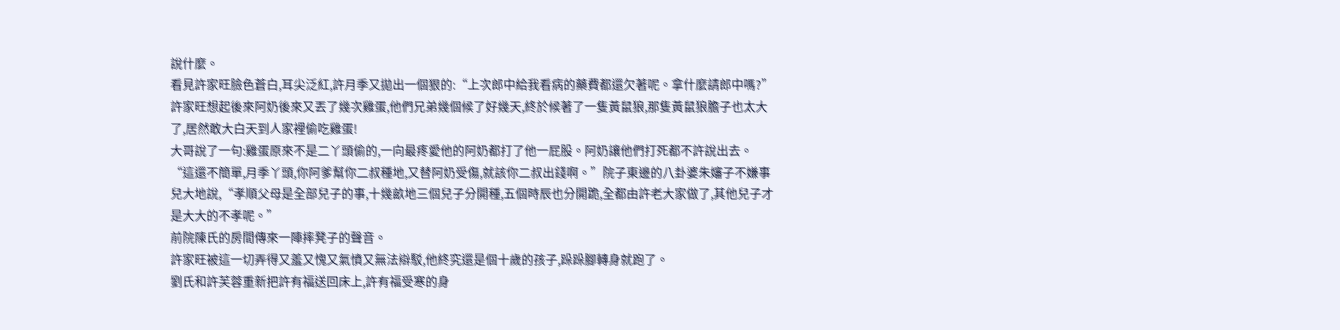說什麼。
看見許家旺臉色蒼白,耳尖泛紅,許月季又拋出一個狠的:“上次郎中給我看病的藥費都還欠著呢。拿什麼請郎中嗎?”
許家旺想起後來阿奶後來又丟了幾次雞蛋,他們兄弟幾個候了好幾天,終於候著了一隻黃鼠狼,那隻黃鼠狼膽子也太大了,居然敢大白天到人家裡偷吃雞蛋!
大哥說了一句:雞蛋原來不是二丫頭偷的,一向最疼愛他的阿奶都打了他一屁股。阿奶讓他們打死都不許說出去。
“這還不簡單,月季丫頭,你阿爹幫你二叔種地,又替阿奶受傷,就該你二叔出錢啊。”院子東邊的八卦婆朱嬸子不嫌事兒大地說,“孝順父母是全部兒子的事,十幾畝地三個兒子分開種,五個時辰也分開跪,全都由許老大家做了,其他兒子才是大大的不孝呢。”
前院陳氏的房間傳來一陣摔凳子的聲音。
許家旺被這一切弄得又羞又愧又氣憤又無法辯駁,他終究還是個十歲的孩子,跺跺腳轉身就跑了。
劉氏和許芙蓉重新把許有福送回床上,許有福受寒的身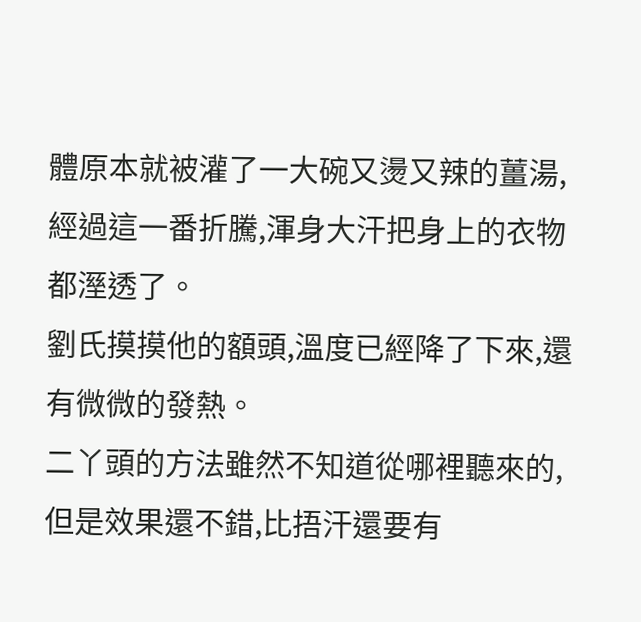體原本就被灌了一大碗又燙又辣的薑湯,經過這一番折騰,渾身大汗把身上的衣物都溼透了。
劉氏摸摸他的額頭,溫度已經降了下來,還有微微的發熱。
二丫頭的方法雖然不知道從哪裡聽來的,但是效果還不錯,比捂汗還要有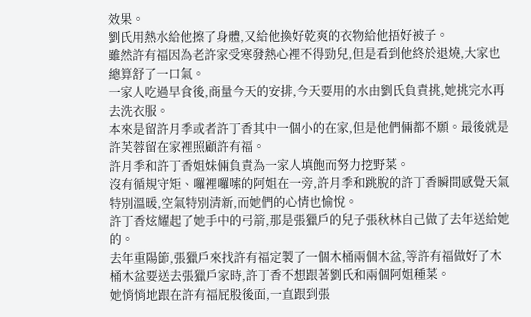效果。
劉氏用熱水給他擦了身體,又給他換好乾爽的衣物給他捂好被子。
雖然許有福因為老許家受寒發熱心裡不得勁兒,但是看到他終於退燒,大家也總算舒了一口氣。
一家人吃過早食後,商量今天的安排,今天要用的水由劉氏負責挑,她挑完水再去洗衣服。
本來是留許月季或者許丁香其中一個小的在家,但是他們倆都不願。最後就是許芙蓉留在家裡照顧許有福。
許月季和許丁香姐妹倆負責為一家人填飽而努力挖野菜。
沒有循規守矩、囉裡囉嗦的阿姐在一旁,許月季和跳脫的許丁香瞬間感覺天氣特別溫暖,空氣特別清新,而她們的心情也愉悅。
許丁香炫耀起了她手中的弓箭,那是張獵戶的兒子張秋林自己做了去年送給她的。
去年重陽節,張獵戶來找許有福定製了一個木桶兩個木盆,等許有福做好了木桶木盆要送去張獵戶家時,許丁香不想跟著劉氏和兩個阿姐種菜。
她悄悄地跟在許有福屁股後面,一直跟到張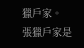獵戶家。
張獵戶家是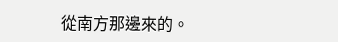從南方那邊來的。